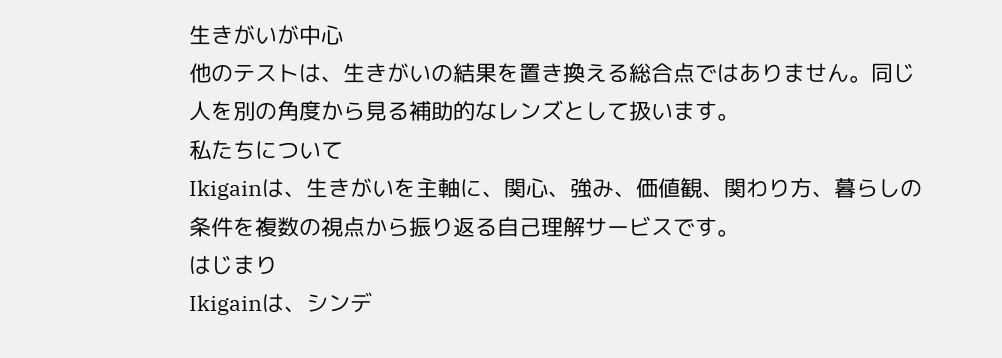生きがいが中心
他のテストは、生きがいの結果を置き換える総合点ではありません。同じ人を別の角度から見る補助的なレンズとして扱います。
私たちについて
Ikigainは、生きがいを主軸に、関心、強み、価値観、関わり方、暮らしの条件を複数の視点から振り返る自己理解サービスです。
はじまり
Ikigainは、シンデ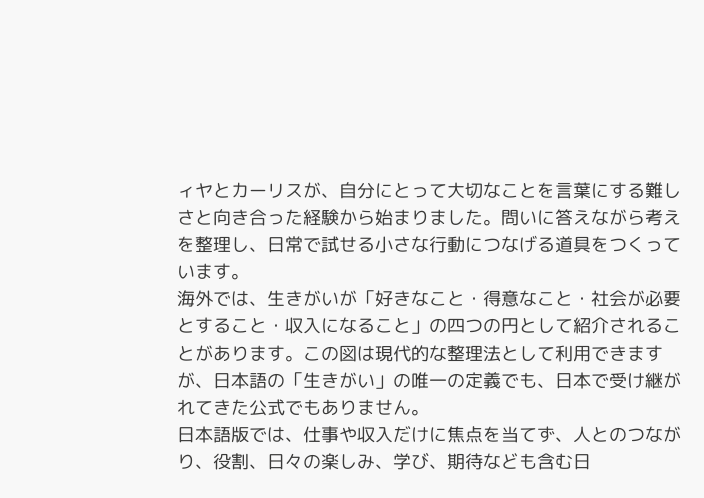ィヤとカーリスが、自分にとって大切なことを言葉にする難しさと向き合った経験から始まりました。問いに答えながら考えを整理し、日常で試せる小さな行動につなげる道具をつくっています。
海外では、生きがいが「好きなこと・得意なこと・社会が必要とすること・収入になること」の四つの円として紹介されることがあります。この図は現代的な整理法として利用できますが、日本語の「生きがい」の唯一の定義でも、日本で受け継がれてきた公式でもありません。
日本語版では、仕事や収入だけに焦点を当てず、人とのつながり、役割、日々の楽しみ、学び、期待なども含む日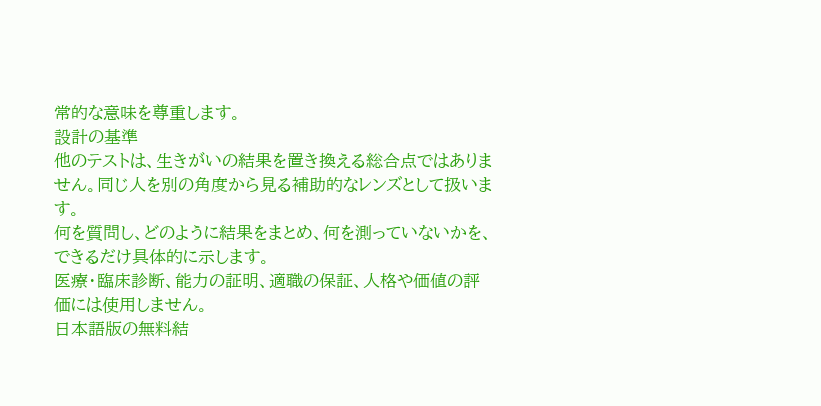常的な意味を尊重します。
設計の基準
他のテストは、生きがいの結果を置き換える総合点ではありません。同じ人を別の角度から見る補助的なレンズとして扱います。
何を質問し、どのように結果をまとめ、何を測っていないかを、できるだけ具体的に示します。
医療・臨床診断、能力の証明、適職の保証、人格や価値の評価には使用しません。
日本語版の無料結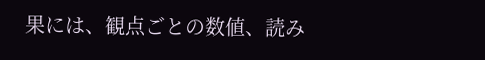果には、観点ごとの数値、読み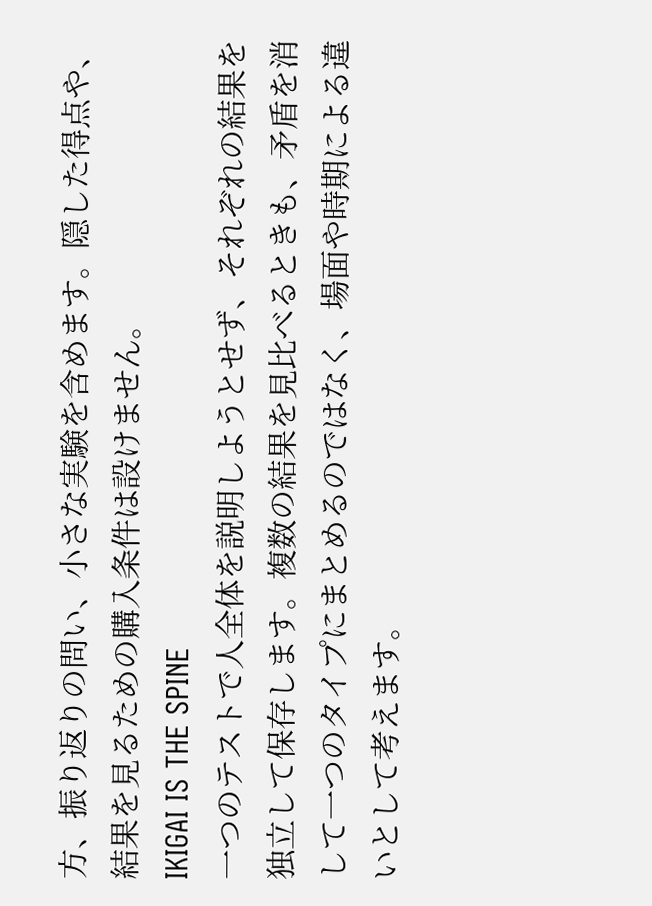方、振り返りの問い、小さな実験を含めます。隠した得点や、結果を見るための購入条件は設けません。
IKIGAI IS THE SPINE
一つのテストで人全体を説明しようとせず、それぞれの結果を独立して保存します。複数の結果を見比べるときも、矛盾を消して一つのタイプにまとめるのではなく、場面や時期による違いとして考えます。